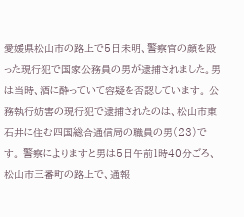愛媛県松山市の路上で5日未明、警察官の顔を殴った現行犯で国家公務員の男が逮捕されました。男は当時、酒に酔っていて容疑を否認しています。 公務執行妨害の現行犯で逮捕されたのは、松山市東石井に住む四国総合通信局の職員の男(23)です。 警察によりますと男は5日午前1時40分ごろ、松山市三番町の路上で、通報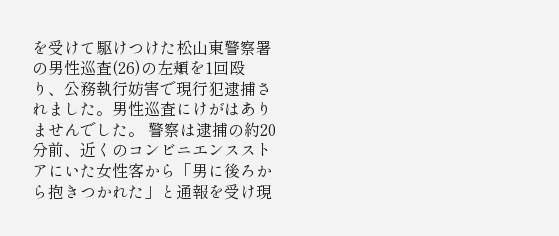を受けて駆けつけた松山東警察署の男性巡査(26)の左頬を1回殴り、公務執行妨害で現行犯逮捕されました。男性巡査にけがはありませんでした。 警察は逮捕の約20分前、近くのコンビニエンスストアにいた女性客から「男に後ろから抱きつかれた」と通報を受け現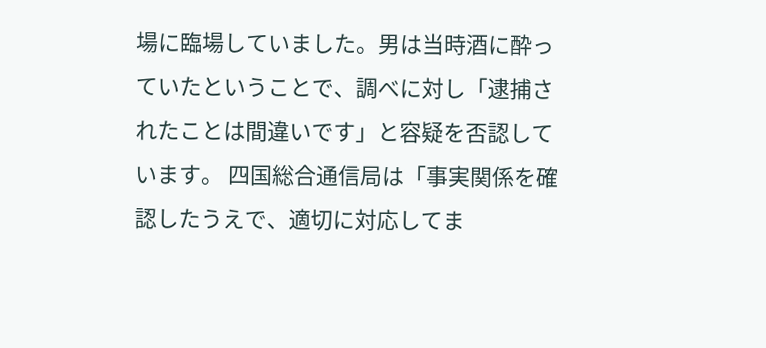場に臨場していました。男は当時酒に酔っていたということで、調べに対し「逮捕されたことは間違いです」と容疑を否認しています。 四国総合通信局は「事実関係を確認したうえで、適切に対応してま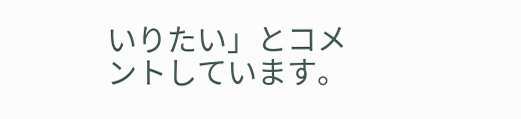いりたい」とコメントしています。